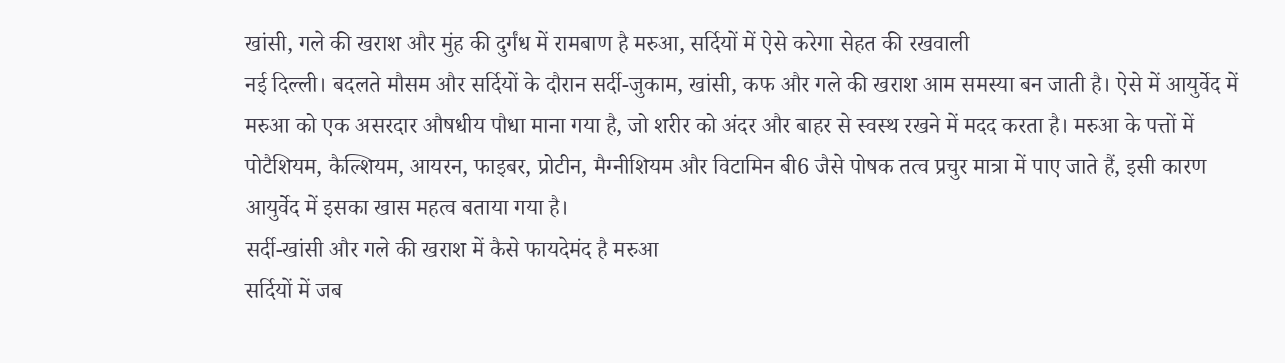खांसी, गले की खराश और मुंह की दुर्गंध में रामबाण है मरुआ, सर्दियों में ऐसे करेगा सेहत की रखवाली
नई दिल्ली। बदलते मौसम और सर्दियों के दौरान सर्दी-जुकाम, खांसी, कफ और गले की खराश आम समस्या बन जाती है। ऐसे में आयुर्वेद में मरुआ को एक असरदार औषधीय पौधा माना गया है, जो शरीर को अंदर और बाहर से स्वस्थ रखने में मदद करता है। मरुआ के पत्तों में पोटैशियम, कैल्शियम, आयरन, फाइबर, प्रोटीन, मैग्नीशियम और विटामिन बी6 जैसे पोषक तत्व प्रचुर मात्रा में पाए जाते हैं, इसी कारण आयुर्वेद में इसका खास महत्व बताया गया है।
सर्दी-खांसी और गले की खराश में कैसे फायदेमंद है मरुआ
सर्दियों में जब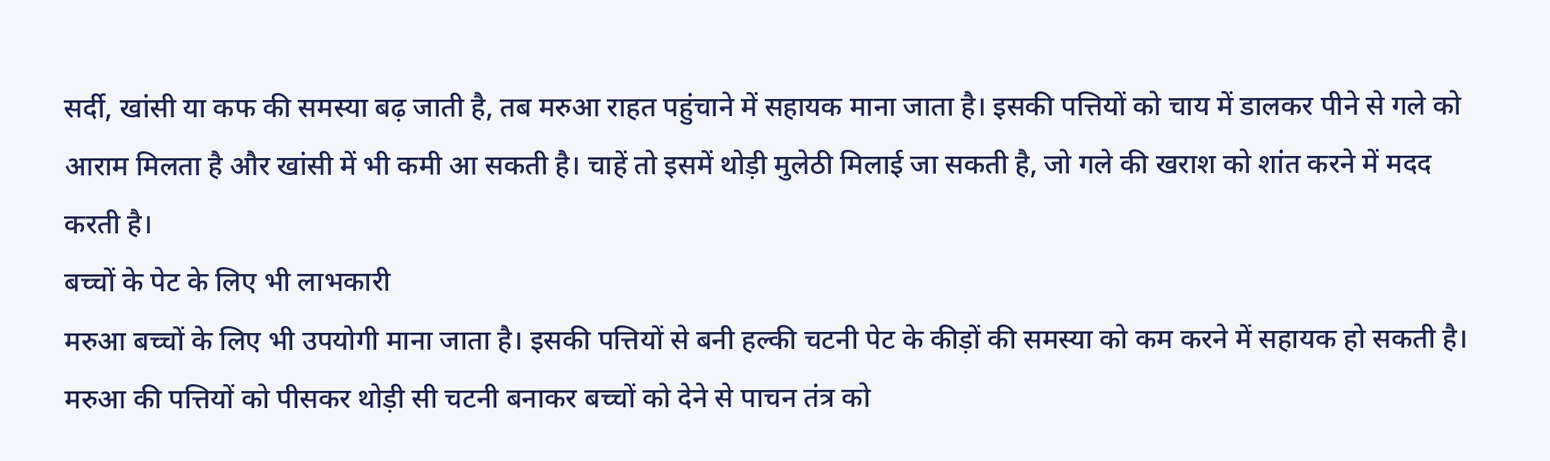सर्दी, खांसी या कफ की समस्या बढ़ जाती है, तब मरुआ राहत पहुंचाने में सहायक माना जाता है। इसकी पत्तियों को चाय में डालकर पीने से गले को आराम मिलता है और खांसी में भी कमी आ सकती है। चाहें तो इसमें थोड़ी मुलेठी मिलाई जा सकती है, जो गले की खराश को शांत करने में मदद करती है।
बच्चों के पेट के लिए भी लाभकारी
मरुआ बच्चों के लिए भी उपयोगी माना जाता है। इसकी पत्तियों से बनी हल्की चटनी पेट के कीड़ों की समस्या को कम करने में सहायक हो सकती है। मरुआ की पत्तियों को पीसकर थोड़ी सी चटनी बनाकर बच्चों को देने से पाचन तंत्र को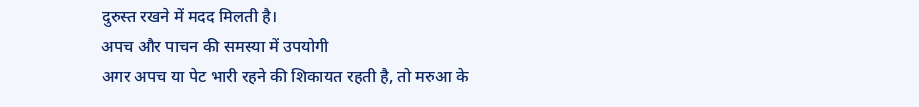दुरुस्त रखने में मदद मिलती है।
अपच और पाचन की समस्या में उपयोगी
अगर अपच या पेट भारी रहने की शिकायत रहती है, तो मरुआ के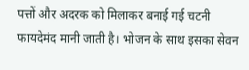पत्तों और अदरक को मिलाकर बनाई गई चटनी फायदेमंद मानी जाती है। भोजन के साथ इसका सेवन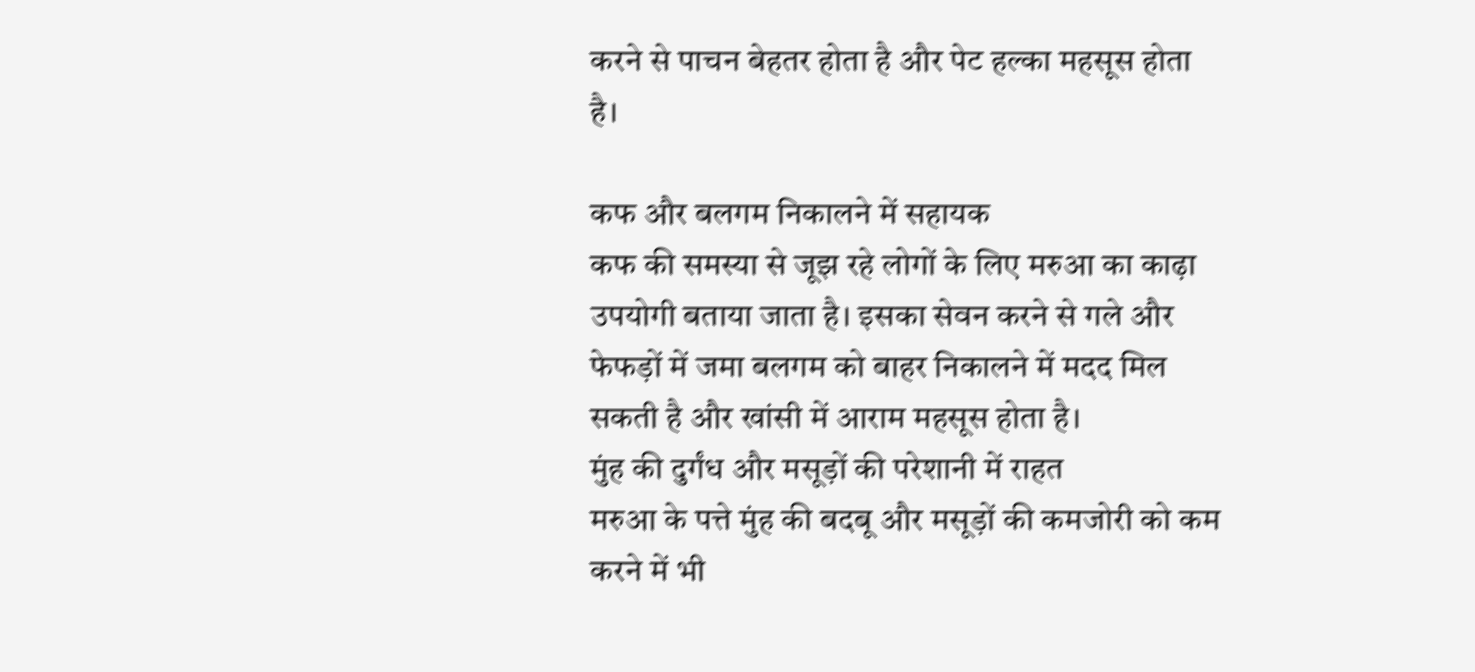करने से पाचन बेहतर होता है और पेट हल्का महसूस होता है।

कफ और बलगम निकालने में सहायक
कफ की समस्या से जूझ रहे लोगों के लिए मरुआ का काढ़ा उपयोगी बताया जाता है। इसका सेवन करने से गले और फेफड़ों में जमा बलगम को बाहर निकालने में मदद मिल सकती है और खांसी में आराम महसूस होता है।
मुंह की दुर्गंध और मसूड़ों की परेशानी में राहत
मरुआ के पत्ते मुंह की बदबू और मसूड़ों की कमजोरी को कम करने में भी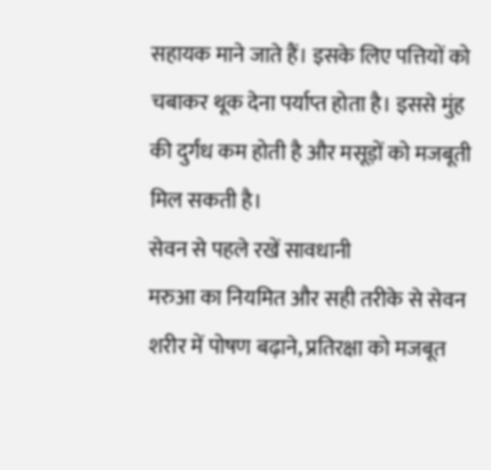सहायक माने जाते हैं। इसके लिए पत्तियों को चबाकर थूक देना पर्याप्त होता है। इससे मुंह की दुर्गंध कम होती है और मसूड़ों को मजबूती मिल सकती है।
सेवन से पहले रखें सावधानी
मरुआ का नियमित और सही तरीके से सेवन शरीर में पोषण बढ़ाने, प्रतिरक्षा को मजबूत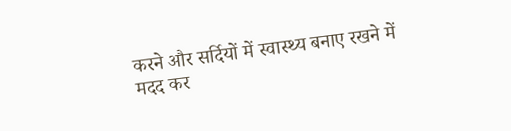करने और सर्दियों में स्वास्थ्य बनाए रखने में मदद कर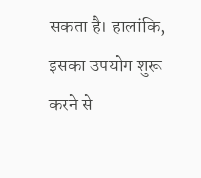सकता है। हालांकि, इसका उपयोग शुरू करने से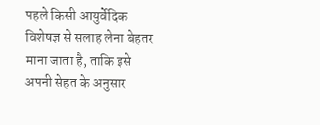पहले किसी आयुर्वेदिक विशेषज्ञ से सलाह लेना बेहतर माना जाता है, ताकि इसे अपनी सेहत के अनुसार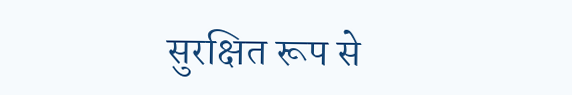सुरक्षित रूप से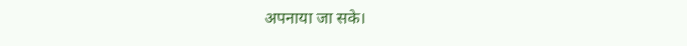अपनाया जा सके।